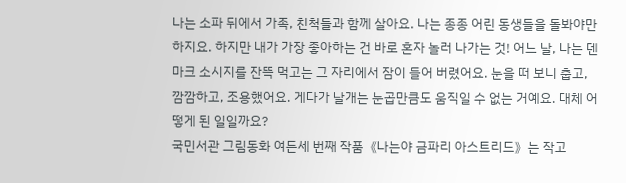나는 소파 뒤에서 가족, 친척들과 함께 살아요. 나는 종종 어린 동생들을 돌봐야만 하지요. 하지만 내가 가장 좋아하는 건 바로 혼자 놀러 나가는 것! 어느 날, 나는 덴마크 소시지를 잔뜩 먹고는 그 자리에서 잠이 들어 버렸어요. 눈을 떠 보니 춥고, 깜깜하고, 조용했어요. 게다가 날개는 눈곱만큼도 움직일 수 없는 거예요. 대체 어떻게 된 일일까요?
국민서관 그림동화 여든세 번째 작품《나는야 금파리 아스트리드》는 작고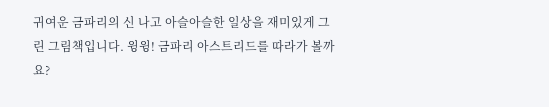귀여운 금파리의 신 나고 아슬아슬한 일상을 재미있게 그린 그림책입니다. 윙윙! 금파리 아스트리드를 따라가 볼까요?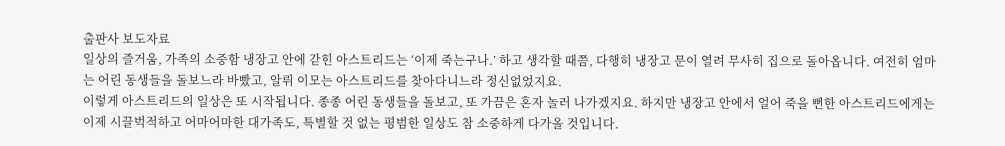출판사 보도자료
일상의 즐거움, 가족의 소중함 냉장고 안에 갇힌 아스트리드는 ‘이제 죽는구나.’ 하고 생각할 때쯤, 다행히 냉장고 문이 열려 무사히 집으로 돌아옵니다. 여전히 엄마는 어린 동생들을 돌보느라 바빴고, 알뤼 이모는 아스트리드를 찾아다니느라 정신없었지요.
이렇게 아스트리드의 일상은 또 시작됩니다. 종종 어린 동생들을 돌보고, 또 가끔은 혼자 놀러 나가겠지요. 하지만 냉장고 안에서 얼어 죽을 뻔한 아스트리드에게는 이제 시끌벅적하고 어마어마한 대가족도, 특별할 것 없는 평범한 일상도 참 소중하게 다가올 것입니다.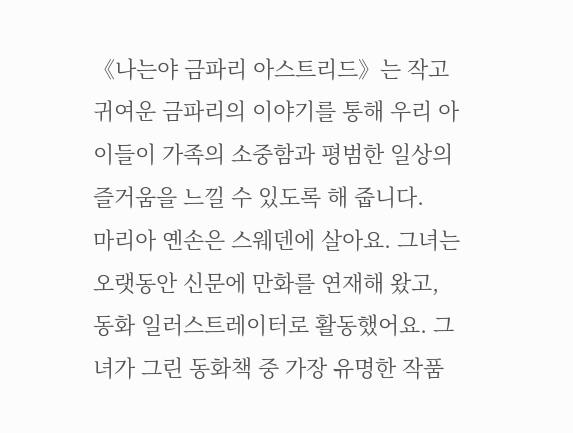《나는야 금파리 아스트리드》는 작고 귀여운 금파리의 이야기를 통해 우리 아이들이 가족의 소중함과 평범한 일상의 즐거움을 느낄 수 있도록 해 줍니다.
마리아 옌손은 스웨덴에 살아요. 그녀는 오랫동안 신문에 만화를 연재해 왔고, 동화 일러스트레이터로 활동했어요. 그녀가 그린 동화책 중 가장 유명한 작품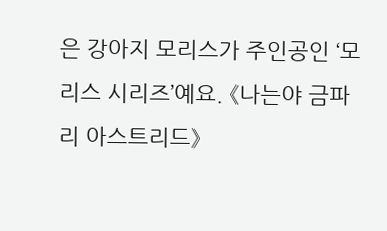은 강아지 모리스가 주인공인 ‘모리스 시리즈’예요. 《나는야 금파리 아스트리드》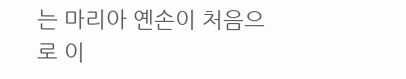는 마리아 옌손이 처음으로 이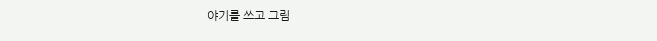야기를 쓰고 그림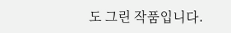도 그린 작품입니다.